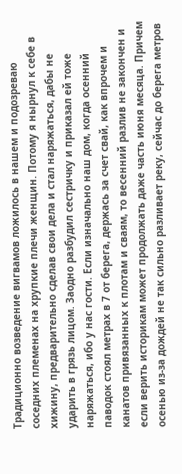Традиционно возведение вигвамов ложилось в нашем и подозреваю соседних племенах на хрупкие плечи женщин. Потому я нырнул к себе в хижину, предварительно сделав свои дела и стал наряжаться, дабы не ударить в грязь лицом. Заодно разбудил сестричку и приказал ей тоже наряжаться, ибо у нас гости. Если изначально наш дом, когда осенний паводок стоял метрах в 7 от берега, держась за счет свай, как впрочем и канатов привязанных к плотам и сваям, то весенний разлив не закончен и если верить историкам может продолжать даже часть июня месяца. Причем осенью из-за дождей не так сильно разливает реку, сейчас до берега метров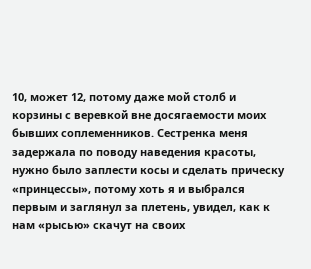10, может 12, потому даже мой столб и корзины с веревкой вне досягаемости моих бывших соплеменников. Сестренка меня задержала по поводу наведения красоты, нужно было заплести косы и сделать прическу «принцессы», потому хоть я и выбрался первым и заглянул за плетень, увидел, как к нам «рысью» скачут на своих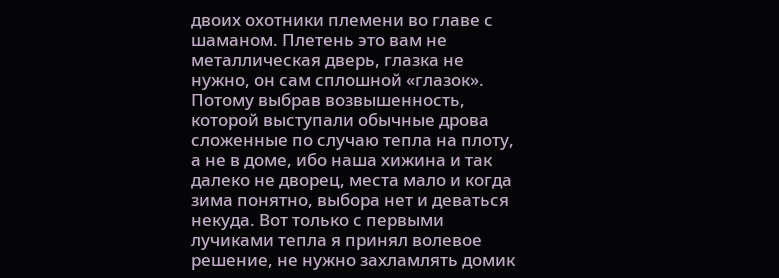двоих охотники племени во главе с шаманом. Плетень это вам не металлическая дверь, глазка не нужно, он сам сплошной «глазок». Потому выбрав возвышенность, которой выступали обычные дрова сложенные по случаю тепла на плоту, а не в доме, ибо наша хижина и так далеко не дворец, места мало и когда зима понятно, выбора нет и деваться некуда. Вот только с первыми лучиками тепла я принял волевое решение, не нужно захламлять домик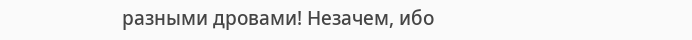разными дровами! Незачем, ибо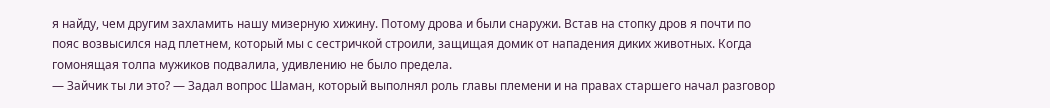я найду, чем другим захламить нашу мизерную хижину. Потому дрова и были снаружи. Встав на стопку дров я почти по пояс возвысился над плетнем, который мы с сестричкой строили, защищая домик от нападения диких животных. Когда гомонящая толпа мужиков подвалила, удивлению не было предела.
— Зайчик ты ли это? — Задал вопрос Шаман, который выполнял роль главы племени и на правах старшего начал разговор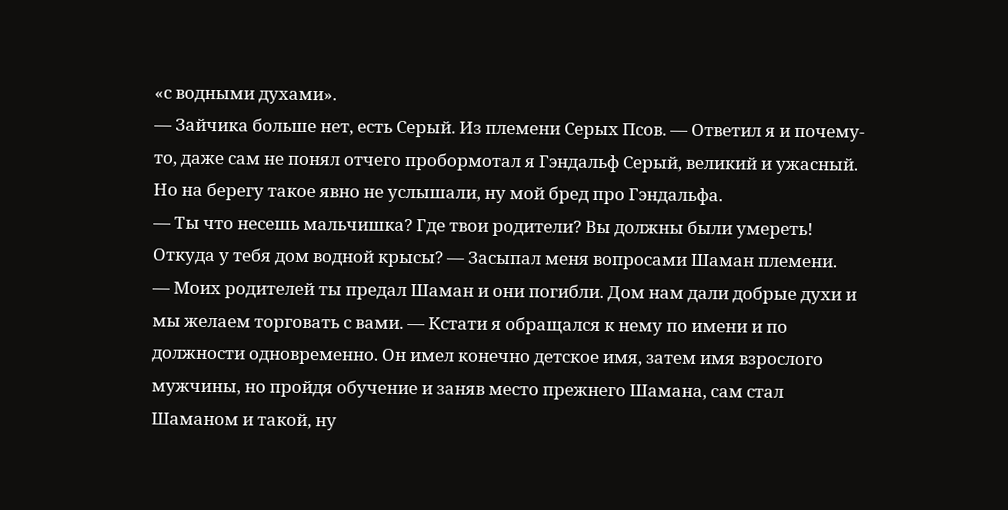«с водными духами».
— Зайчика больше нет, есть Серый. Из племени Серых Псов. — Ответил я и почему-то, даже сам не понял отчего пробормотал я Гэндальф Серый, великий и ужасный. Но на берегу такое явно не услышали, ну мой бред про Гэндальфа.
— Ты что несешь мальчишка? Где твои родители? Вы должны были умереть! Откуда у тебя дом водной крысы? — Засыпал меня вопросами Шаман племени.
— Моих родителей ты предал Шаман и они погибли. Дом нам дали добрые духи и мы желаем торговать с вами. — Кстати я обращался к нему по имени и по должности одновременно. Он имел конечно детское имя, затем имя взрослого мужчины, но пройдя обучение и заняв место прежнего Шамана, сам стал Шаманом и такой, ну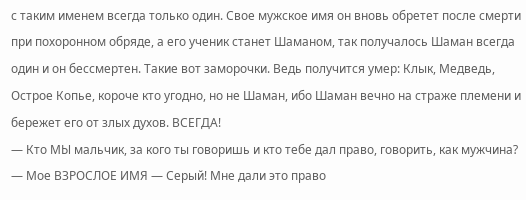с таким именем всегда только один. Свое мужское имя он вновь обретет после смерти при похоронном обряде, а его ученик станет Шаманом, так получалось Шаман всегда один и он бессмертен. Такие вот заморочки. Ведь получится умер: Клык, Медведь, Острое Копье, короче кто угодно, но не Шаман, ибо Шаман вечно на страже племени и бережет его от злых духов. ВСЕГДА!
— Кто МЫ мальчик, за кого ты говоришь и кто тебе дал право, говорить, как мужчина?
— Мое ВЗРОСЛОЕ ИМЯ — Серый! Мне дали это право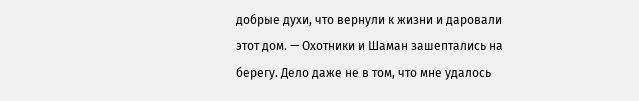добрые духи, что вернули к жизни и даровали этот дом. — Охотники и Шаман зашептались на берегу. Дело даже не в том, что мне удалось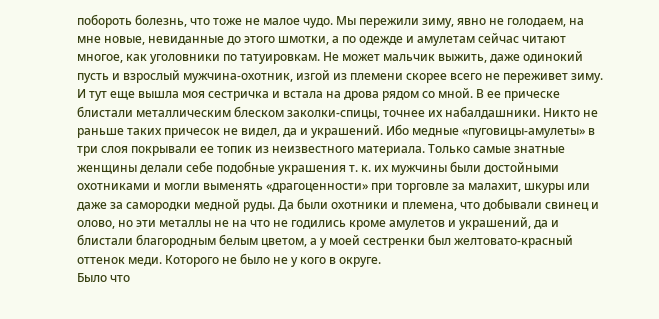побороть болезнь, что тоже не малое чудо. Мы пережили зиму, явно не голодаем, на мне новые, невиданные до этого шмотки, а по одежде и амулетам сейчас читают многое, как уголовники по татуировкам. Не может мальчик выжить, даже одинокий пусть и взрослый мужчина-охотник, изгой из племени скорее всего не переживет зиму. И тут еще вышла моя сестричка и встала на дрова рядом со мной. В ее прическе блистали металлическим блеском заколки-спицы, точнее их набалдашники. Никто не раньше таких причесок не видел, да и украшений. Ибо медные «пуговицы-амулеты» в три слоя покрывали ее топик из неизвестного материала. Только самые знатные женщины делали себе подобные украшения т. к. их мужчины были достойными охотниками и могли выменять «драгоценности» при торговле за малахит, шкуры или даже за самородки медной руды. Да были охотники и племена, что добывали свинец и олово, но эти металлы не на что не годились кроме амулетов и украшений, да и блистали благородным белым цветом, а у моей сестренки был желтовато-красный оттенок меди. Которого не было не у кого в округе.
Было что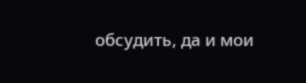обсудить, да и мои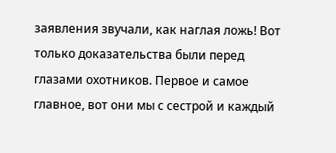заявления звучали, как наглая ложь! Вот только доказательства были перед глазами охотников. Первое и самое главное, вот они мы с сестрой и каждый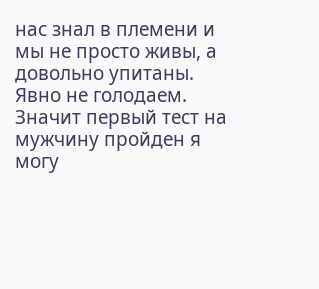нас знал в племени и мы не просто живы, а довольно упитаны. Явно не голодаем. Значит первый тест на мужчину пройден я могу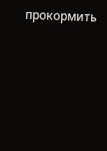прокормить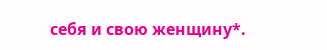себя и свою женщину*.